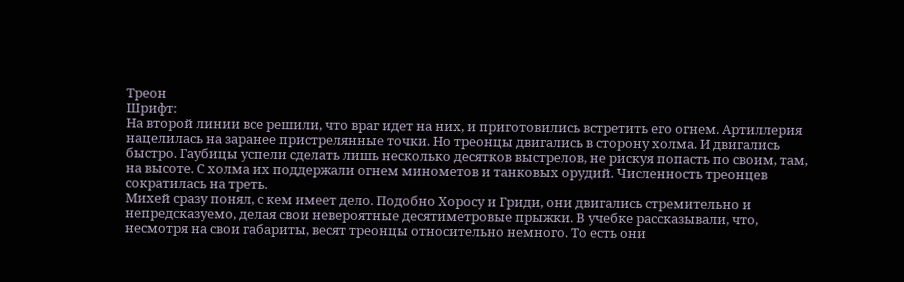Треон
Шрифт:
На второй линии все решили, что враг идет на них, и приготовились встретить его огнем. Артиллерия нацелилась на заранее пристрелянные точки. Но треонцы двигались в сторону холма. И двигались быстро. Гаубицы успели сделать лишь несколько десятков выстрелов, не рискуя попасть по своим, там, на высоте. С холма их поддержали огнем минометов и танковых орудий. Численность треонцев сократилась на треть.
Михей сразу понял, с кем имеет дело. Подобно Хоросу и Гриди, они двигались стремительно и непредсказуемо, делая свои невероятные десятиметровые прыжки. В учебке рассказывали, что, несмотря на свои габариты, весят треонцы относительно немного. То есть они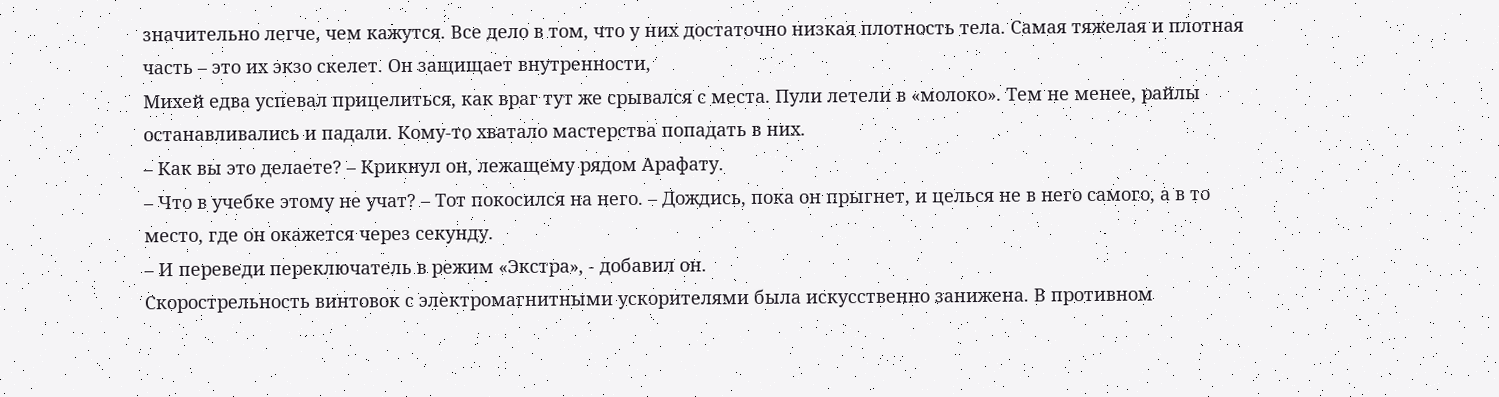значительно легче, чем кажутся. Все дело в том, что у них достаточно низкая плотность тела. Самая тяжелая и плотная часть – это их экзо скелет. Он защищает внутренности,
Михей едва успевал прицелиться, как враг тут же срывался с места. Пули летели в «молоко». Тем не менее, райлы останавливались и падали. Кому-то хватало мастерства попадать в них.
– Как вы это делаете? – Крикнул он, лежащему рядом Арафату.
– Что в учебке этому не учат? – Тот покосился на него. – Дождись, пока он прыгнет, и целься не в него самого, а в то место, где он окажется через секунду.
– И переведи переключатель в режим «Экстра», - добавил он.
Скорострельность винтовок с электромагнитными ускорителями была искусственно занижена. В противном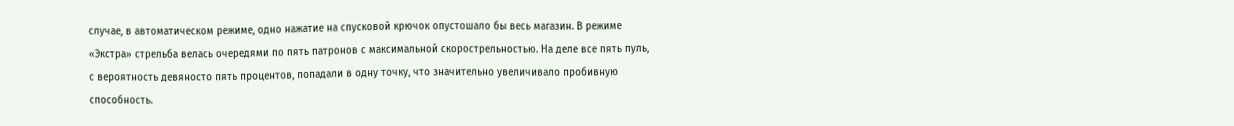случае, в автоматическом режиме, одно нажатие на спусковой крючок опустошало бы весь магазин. В режиме «Экстра» стрельба велась очередями по пять патронов с максимальной скорострельностью. На деле все пять пуль, с вероятность девяносто пять процентов, попадали в одну точку, что значительно увеличивало пробивную способность.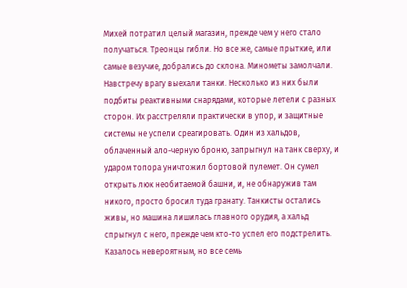Михей потратил целый магазин, прежде чем у него стало получаться. Треонцы гибли. Но все же, самые прыткие, или самые везучие, добрались до склона. Минометы замолчали. Навстречу врагу выехали танки. Несколько из них были подбиты реактивными снарядами, которые летели с разных сторон. Их расстреляли практически в упор, и защитные системы не успели среагировать. Один из хальдов, облаченный ало-черную броню, запрыгнул на танк сверху, и ударом топора уничтожил бортовой пулемет. Он сумел открыть люк необитаемой башни, и, не обнаружив там никого, просто бросил туда гранату. Танкисты остались живы, но машина лишилась главного орудия, а хальд спрыгнул с него, прежде чем кто-то успел его подстрелить. Казалось невероятным, но все семь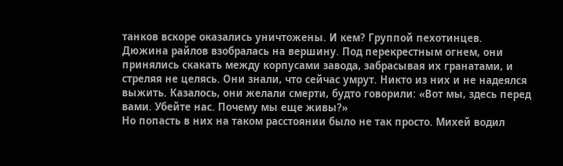танков вскоре оказались уничтожены. И кем? Группой пехотинцев.
Дюжина райлов взобралась на вершину. Под перекрестным огнем, они принялись скакать между корпусами завода, забрасывая их гранатами, и стреляя не целясь. Они знали, что сейчас умрут. Никто из них и не надеялся выжить. Казалось, они желали смерти, будто говорили: «Вот мы, здесь перед вами. Убейте нас. Почему мы еще живы?»
Но попасть в них на таком расстоянии было не так просто. Михей водил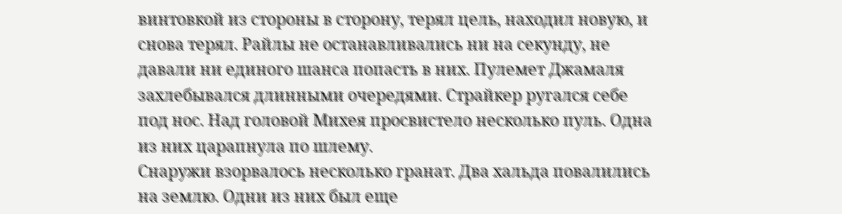винтовкой из стороны в сторону, терял цель, находил новую, и снова терял. Райлы не останавливались ни на секунду, не давали ни единого шанса попасть в них. Пулемет Джамаля захлебывался длинными очередями. Страйкер ругался себе под нос. Над головой Михея просвистело несколько пуль. Одна из них царапнула по шлему.
Снаружи взорвалось несколько гранат. Два хальда повалились на землю. Одни из них был еще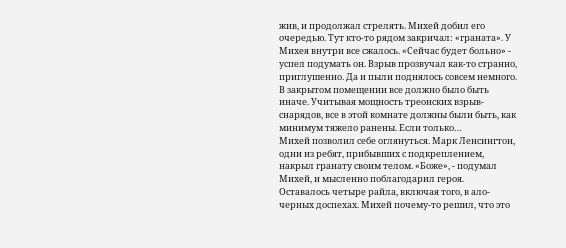жив, и продолжал стрелять. Михей добил его очередью. Тут кто-то рядом закричал: «граната». У Михея внутри все сжалось. «Сейчас будет больно» - успел подумать он. Взрыв прозвучал как-то странно, приглушенно. Да и пыли поднялось совсем немного. В закрытом помещении все должно было быть иначе. Учитывая мощность треонских взрыв-снарядов, все в этой комнате должны были быть, как минимум тяжело ранены. Если только…
Михей позволил себе оглянуться. Марк Ленсингтон, одни из ребят, прибывших с подкреплением, накрыл гранату своим телом. «Боже», - подумал Михей, и мысленно поблагодарил героя.
Оставалось четыре райла, включая того, в ало-черных доспехах. Михей почему-то решил, что это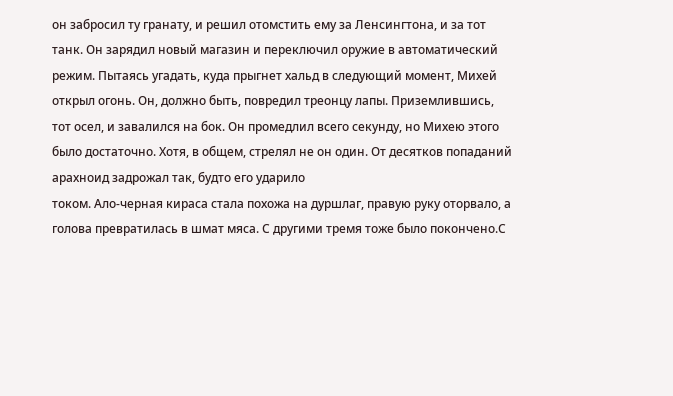он забросил ту гранату, и решил отомстить ему за Ленсингтона, и за тот танк. Он зарядил новый магазин и переключил оружие в автоматический режим. Пытаясь угадать, куда прыгнет хальд в следующий момент, Михей открыл огонь. Он, должно быть, повредил треонцу лапы. Приземлившись, тот осел, и завалился на бок. Он промедлил всего секунду, но Михею этого было достаточно. Хотя, в общем, стрелял не он один. От десятков попаданий арахноид задрожал так, будто его ударило
током. Ало-черная кираса стала похожа на дуршлаг, правую руку оторвало, а голова превратилась в шмат мяса. С другими тремя тоже было покончено.С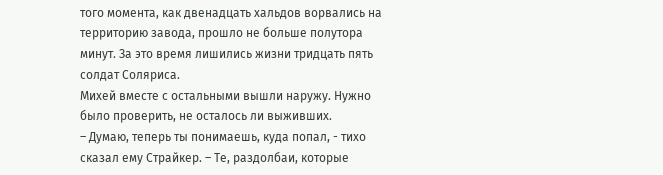того момента, как двенадцать хальдов ворвались на территорию завода, прошло не больше полутора минут. За это время лишились жизни тридцать пять солдат Соляриса.
Михей вместе с остальными вышли наружу. Нужно было проверить, не осталось ли выживших.
– Думаю, теперь ты понимаешь, куда попал, - тихо сказал ему Страйкер. – Те, раздолбаи, которые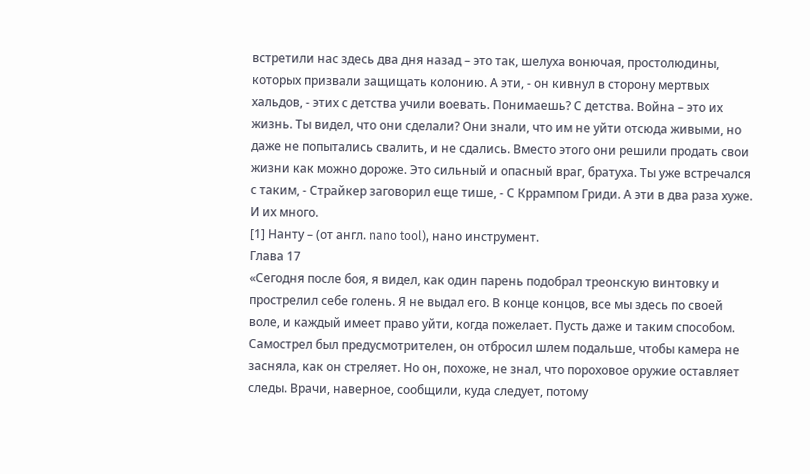встретили нас здесь два дня назад – это так, шелуха вонючая, простолюдины, которых призвали защищать колонию. А эти, - он кивнул в сторону мертвых хальдов, - этих с детства учили воевать. Понимаешь? С детства. Война – это их жизнь. Ты видел, что они сделали? Они знали, что им не уйти отсюда живыми, но даже не попытались свалить, и не сдались. Вместо этого они решили продать свои жизни как можно дороже. Это сильный и опасный враг, братуха. Ты уже встречался с таким, - Страйкер заговорил еще тише, - С Кррампом Гриди. А эти в два раза хуже. И их много.
[1] Нанту – (от англ. nano tool), нано инструмент.
Глава 17
«Сегодня после боя, я видел, как один парень подобрал треонскую винтовку и прострелил себе голень. Я не выдал его. В конце концов, все мы здесь по своей воле, и каждый имеет право уйти, когда пожелает. Пусть даже и таким способом. Самострел был предусмотрителен, он отбросил шлем подальше, чтобы камера не засняла, как он стреляет. Но он, похоже, не знал, что пороховое оружие оставляет следы. Врачи, наверное, сообщили, куда следует, потому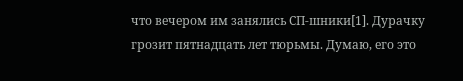что вечером им занялись СП-шники[1]. Дурачку грозит пятнадцать лет тюрьмы. Думаю, его это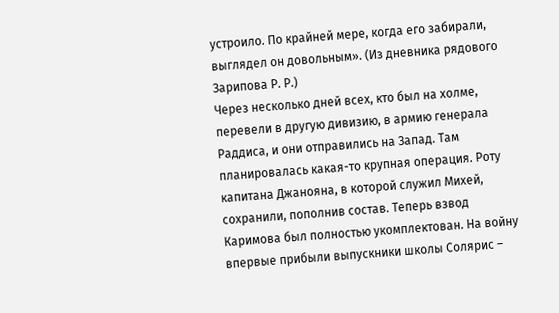устроило. По крайней мере, когда его забирали, выглядел он довольным». (Из дневника рядового Зарипова Р. Р.)
Через несколько дней всех, кто был на холме, перевели в другую дивизию, в армию генерала Раддиса, и они отправились на Запад. Там планировалась какая-то крупная операция. Роту капитана Джанояна, в которой служил Михей, сохранили, пополнив состав. Теперь взвод Каримова был полностью укомплектован. На войну впервые прибыли выпускники школы Солярис –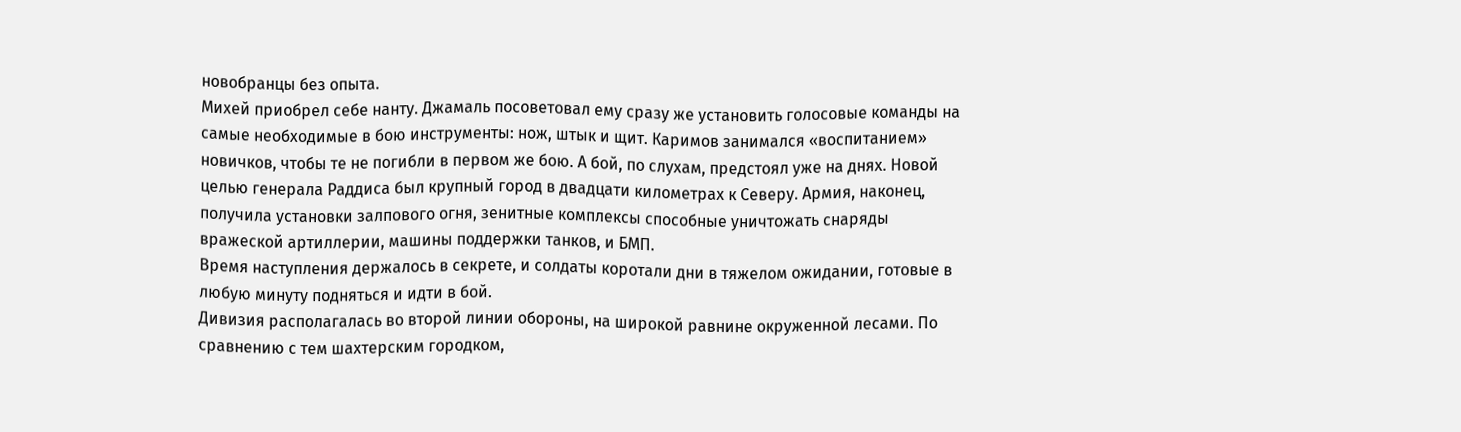новобранцы без опыта.
Михей приобрел себе нанту. Джамаль посоветовал ему сразу же установить голосовые команды на самые необходимые в бою инструменты: нож, штык и щит. Каримов занимался «воспитанием» новичков, чтобы те не погибли в первом же бою. А бой, по слухам, предстоял уже на днях. Новой целью генерала Раддиса был крупный город в двадцати километрах к Северу. Армия, наконец, получила установки залпового огня, зенитные комплексы способные уничтожать снаряды вражеской артиллерии, машины поддержки танков, и БМП.
Время наступления держалось в секрете, и солдаты коротали дни в тяжелом ожидании, готовые в любую минуту подняться и идти в бой.
Дивизия располагалась во второй линии обороны, на широкой равнине окруженной лесами. По сравнению с тем шахтерским городком,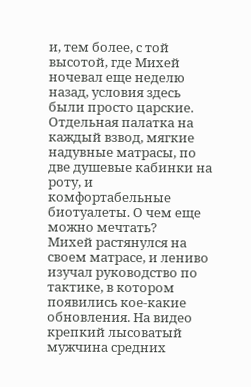и, тем более, с той высотой, где Михей ночевал еще неделю назад, условия здесь были просто царские. Отдельная палатка на каждый взвод, мягкие надувные матрасы, по две душевые кабинки на роту, и комфортабельные биотуалеты. О чем еще можно мечтать?
Михей растянулся на своем матрасе, и лениво изучал руководство по тактике, в котором появились кое-какие обновления. На видео крепкий лысоватый мужчина средних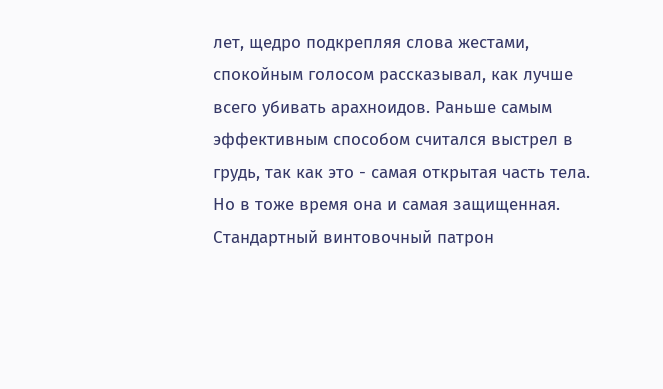лет, щедро подкрепляя слова жестами, спокойным голосом рассказывал, как лучше всего убивать арахноидов. Раньше самым эффективным способом считался выстрел в грудь, так как это - самая открытая часть тела. Но в тоже время она и самая защищенная. Стандартный винтовочный патрон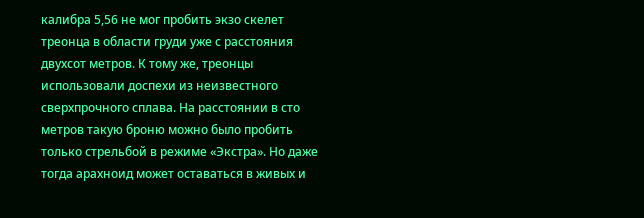калибра 5,56 не мог пробить экзо скелет треонца в области груди уже с расстояния двухсот метров. К тому же, треонцы использовали доспехи из неизвестного сверхпрочного сплава. На расстоянии в сто метров такую броню можно было пробить только стрельбой в режиме «Экстра». Но даже тогда арахноид может оставаться в живых и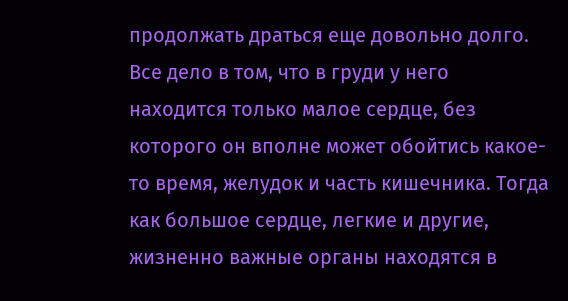продолжать драться еще довольно долго. Все дело в том, что в груди у него находится только малое сердце, без которого он вполне может обойтись какое-то время, желудок и часть кишечника. Тогда как большое сердце, легкие и другие, жизненно важные органы находятся в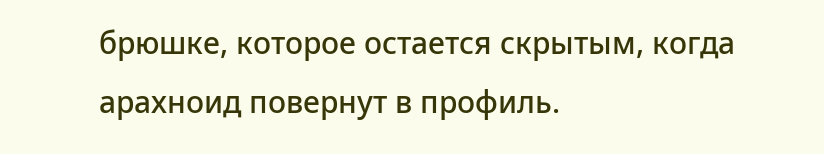брюшке, которое остается скрытым, когда арахноид повернут в профиль.